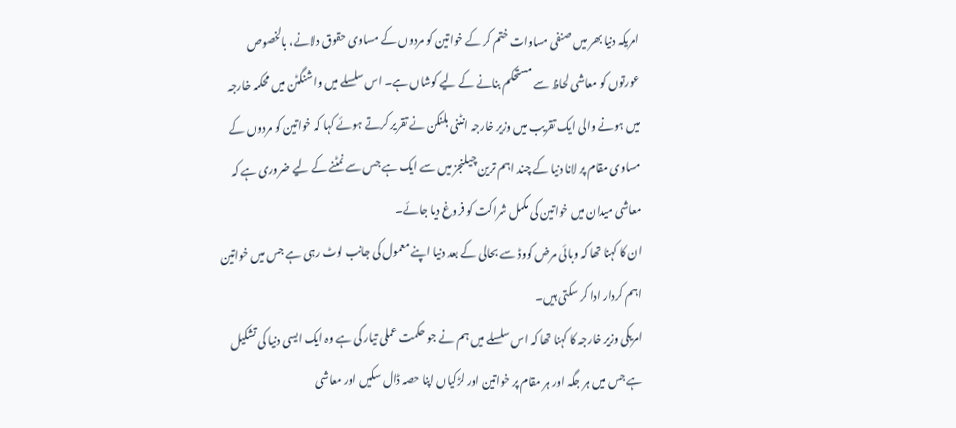امریکہ دنیا بھر میں صنفی مساوات ختم کر کے خواتین کو مردوں کے مساوی حقوق دلانے، بالخصوص عورتوں کو معاشی لحاظ سے مستحکم بنانے کے لیے کوشاں ہے۔ اس سلسلے میں واشنگٹن میں محکمہ خارجہ میں ہونے والی ایک تقریب میں وزیر خارجہ انٹنی بلنکن نے تقریر کرتے ہوئے کہا کہ خواتین کو مردوں کے مساوی مقام پر لانا دنیا کے چند اہم ترین چیلنجز میں سے ایک ہے جس سے نمٹنے کے لیے ضروری ہے کہ معاشی میدان میں خواتین کی مکمل شراکت کو فروغ دیا جائے۔
ان کا کہنا تھا کہ وبائی مرض کووڈ سے بحالی کے بعد دنیا اپنے معمول کی جانب لوٹ رہی ہے جس میں خواتین اہم کردار ادا کر سکتی ہیں۔
امریکی وزیر خارجہ کا کہنا تھا کہ اس سلسلے میں ہم نے جو حکمت عملی تیار کی ہے وہ ایک ایسی دنیا کی تشکیل ہے جس میں ہر جگہ اور ہر مقام پر خواتین اور لڑکیاں اپنا حصہ ڈال سکیں اور معاشی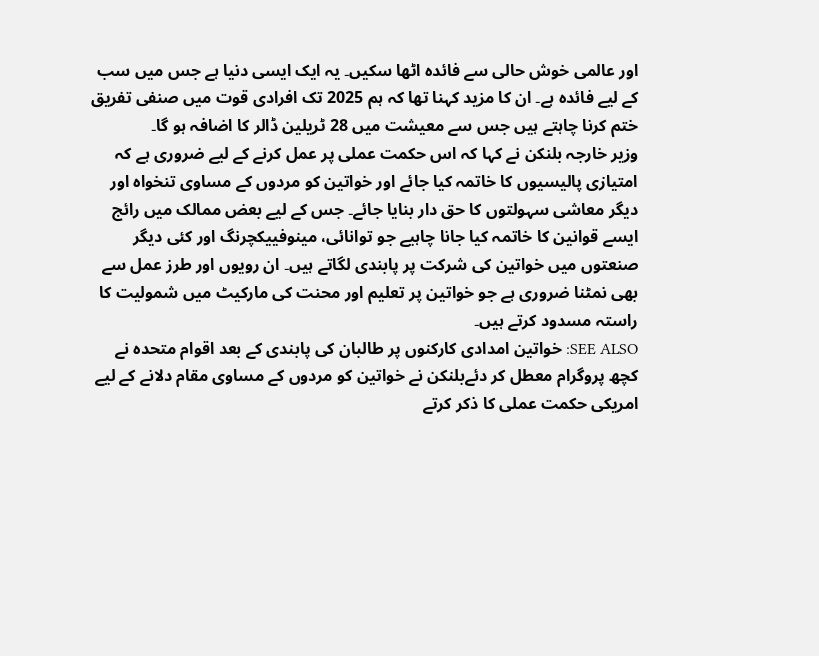اور عالمی خوش حالی سے فائدہ اٹھا سکیں۔ یہ ایک ایسی دنیا ہے جس میں سب کے لیے فائدہ ہے۔ ان کا مزید کہنا تھا کہ ہم 2025 تک افرادی قوت میں صنفی تفریق ختم کرنا چاہتے ہیں جس سے معیشت میں 28 ٹریلین ڈالر کا اضافہ ہو گا۔
وزیر خارجہ بلنکن نے کہا کہ اس حکمت عملی پر عمل کرنے کے لیے ضروری ہے کہ امتیازی پالیسیوں کا خاتمہ کیا جائے اور خواتین کو مردوں کے مساوی تنخواہ اور دیگر معاشی سہولتوں کا حق دار بنایا جائے۔ جس کے لیے بعض ممالک میں رائج ایسے قوانین کا خاتمہ کیا جانا چاہیے جو توانائی، مینوفییکچرنگ اور کئی دیگر صنعتوں میں خواتین کی شرکت پر پابندی لگاتے ہیں۔ ان رویوں اور طرز عمل سے بھی نمٹنا ضروری ہے جو خواتین پر تعلیم اور محنت کی مارکیٹ میں شمولیت کا راستہ مسدود کرتے ہیں۔
SEE ALSO: خواتین امدادی کارکنوں پر طالبان کی پابندی کے بعد اقوام متحدہ نے کچھ پروگرام معطل کر دئےبلنکن نے خواتین کو مردوں کے مساوی مقام دلانے کے لیے امریکی حکمت عملی کا ذکر کرتے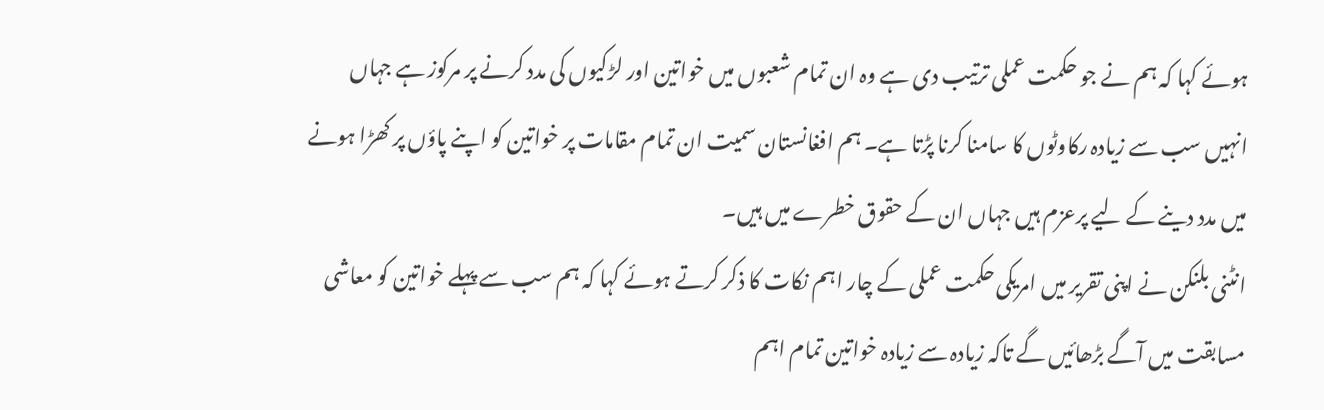ہوئے کہا کہ ہم نے جو حکمت عملی ترتیب دی ہے وہ ان تمام شعبوں میں خواتین اور لڑکیوں کی مدد کرنے پر مرکوز ہے جہاں انہیں سب سے زیادہ رکاوٹوں کا سامنا کرنا پڑتا ہے۔ ہم افغانستان سمیت ان تمام مقامات پر خواتین کو اپنے پاؤں پر کھڑا ہونے میں مدد دینے کے لیے پرعزم ہیں جہاں ان کے حقوق خطرے میں ہیں۔
انٹنی بلنکن نے اپنی تقریر میں امریکی حکمت عملی کے چار اہم نکات کا ذکر کرتے ہوئے کہا کہ ہم سب سے پہلے خواتین کو معاشی مسابقت میں آگے بڑھائیں گے تاکہ زیادہ سے زیادہ خواتین تمام اہم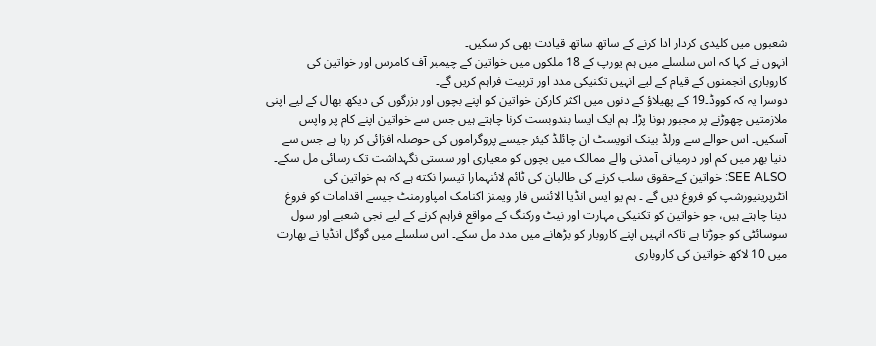شعبوں میں کلیدی کردار ادا کرنے کے ساتھ ساتھ قیادت بھی کر سکیں۔
انہوں نے کہا کہ اس سلسلے میں ہم یورپ کے 18 ملکوں میں خواتین کے چیمبر آف کامرس اور خواتین کی کاروباری انجمنوں کے قیام کے لیے انہیں تکنیکی مدد اور تربیت فراہم کریں گے۔
دوسرا یہ کہ کووڈ۔19 کے پھیلاؤ کے دنوں میں اکثر کارکن خواتین کو اپنے بچوں اور بزرگوں کی دیکھ بھال کے لیے اپنی ملازمتیں چھوڑنے پر مجبور ہونا پڑا۔ ہم ایک ایسا بندوبست کرنا چاہتے ہیں جس سے خواتین اپنے کام پر واپس آسکیں۔ اس حوالے سے ورلڈ بینک انویسٹ ان چائلڈ کیئر جیسے پروگراموں کی حوصلہ افزائی کر رہا ہے جس سے دنیا بھر میں کم اور درمیانی آمدنی والے ممالک میں بچوں کو معیاری اور سستی نگہداشت تک رسائی مل سکے۔
SEE ALSO: خواتین کےحقوق سلب کرنے کی طالبان کی ٹائم لائنہمارا تیسرا نکته ہے کہ ہم خواتین کی انٹرپرینیورشپ کو فروغ دیں گے ۔ ہم یو ایس انڈیا الائنس فار ویمنز اکنامک امپاورمنٹ جیسے اقدامات کو فروغ دینا چاہتے ہیں، جو خواتین کو تکنیکی مہارت اور نیٹ ورکنگ کے مواقع فراہم کرنے کے لیے نجی شعبے اور سول سوسائٹی کو جوڑتا ہے تاکہ انہیں اپنے کاروبار کو بڑھانے میں مدد مل سکے۔ اس سلسلے میں گوگل انڈیا نے بھارت میں 10 لاکھ خواتین کی کاروباری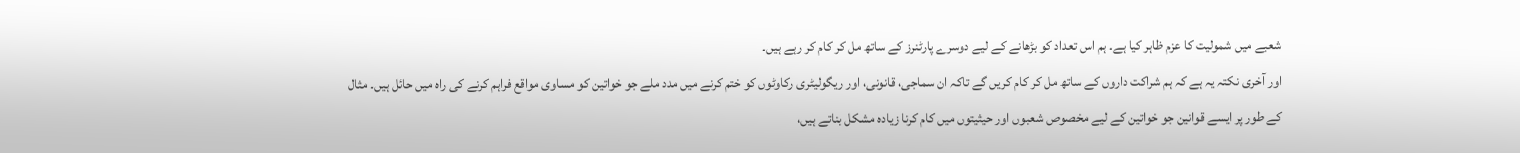شعبے میں شمولیت کا عزم ظاہر کیا ہے۔ ہم اس تعداد کو بڑھانے کے لیے دوسرے پارٹنرز کے ساتھ مل کر کام کر رہے ہیں۔
اور آخری نکتہ یہ ہے کہ ہم شراکت داروں کے ساتھ مل کر کام کریں گے تاکہ ان سماجی، قانونی، اور ریگولیٹری رکاوٹوں کو ختم کرنے میں مدد ملے جو خواتین کو مساوی مواقع فراہم کرنے کی راہ میں حائل ہیں۔ مثال کے طور پر ایسے قوانین جو خواتین کے لیے مخصوص شعبوں اور حیثیتوں میں کام کرنا زیادہ مشکل بناتے ہیں،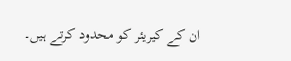ان کے کیریئر کو محدود کرتے ہیں۔